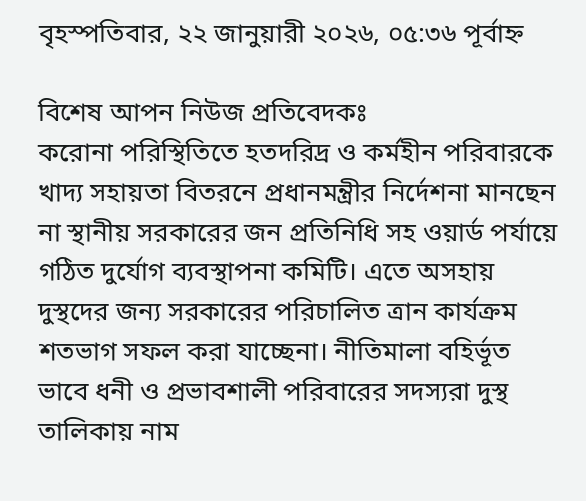বৃহস্পতিবার, ২২ জানুয়ারী ২০২৬, ০৫:৩৬ পূর্বাহ্ন

বিশেষ আপন নিউজ প্রতিবেদকঃ
করোনা পরিস্থিতিতে হতদরিদ্র ও কর্মহীন পরিবারকে খাদ্য সহায়তা বিতরনে প্রধানমন্ত্রীর নির্দেশনা মানছেন না স্থানীয় সরকারের জন প্রতিনিধি সহ ওয়ার্ড পর্যায়ে গঠিত দুর্যোগ ব্যবস্থাপনা কমিটি। এতে অসহায় দুস্থদের জন্য সরকারের পরিচালিত ত্রান কার্যক্রম শতভাগ সফল করা যাচ্ছেনা। নীতিমালা বহির্ভূত ভাবে ধনী ও প্রভাবশালী পরিবারের সদস্যরা দুস্থ তালিকায় নাম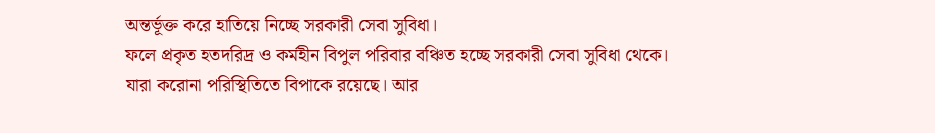অন্তর্ভূক্ত করে হাতিয়ে নিচ্ছে সরকারী সেবা সুবিধা।
ফলে প্রকৃত হতদরিদ্র ও কর্মহীন বিপুল পরিবার বঞ্চিত হচ্ছে সরকারী সেবা সুবিধা থেকে। যারা করোনা পরিস্থিতিতে বিপাকে রয়েছে। আর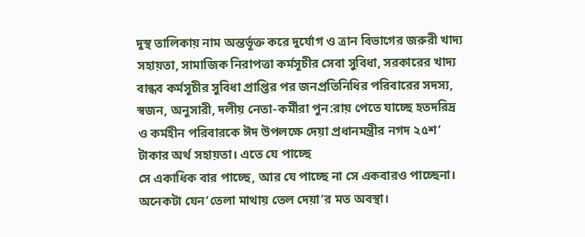দুস্থ তালিকায় নাম অন্তর্ভূক্ত করে দুর্যোগ ও ত্রান বিভাগের জরুরী খাদ্য সহায়তা, সামাজিক নিরাপত্তা কর্মসূচীর সেবা সুবিধা, সরকারের খাদ্য বান্ধব কর্মসূচীর সুবিধা প্রাপ্তির পর জনপ্রতিনিধির পরিবারের সদস্য, স্বজন, অনুসারী, দলীয় নেতা-কর্মীরা পুন:রায় পেতে যাচ্ছে হতদরিদ্র ও কর্মহীন পরিবারকে ঈদ উপলক্ষে দেয়া প্রধানমন্ত্রীর নগদ ২৫শ’ টাকার অর্থ সহায়তা। এতে যে পাচ্ছে
সে একাধিক বার পাচ্ছে, আর যে পাচ্ছে না সে একবারও পাচ্ছেনা। অনেকটা যেন’তেলা মাথায় তেল দেয়া’র মত অবস্থা।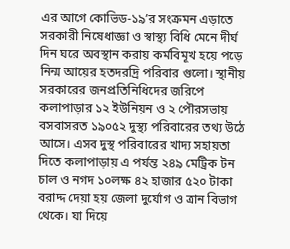এর আগে কোভিড-১৯’র সংক্রমন এড়াতে সরকারী নিষেধাজ্ঞা ও স্বাস্থ্য বিধি মেনে দীর্ঘ দিন ঘরে অবস্থান করায় কর্মবিমূখ হয়ে পড়ে নিন্ম আয়ের হতদরদ্রি পরিবার গুলো। স্থানীয় সরকারের জনপ্রতিনিধিদের জরিপে কলাপাড়ার ১২ ইউনিয়ন ও ২ পৌরসভায় বসবাসরত ১৯০৫২ দুস্থ্য পরিবারের তথ্য উঠে আসে। এসব দুস্থ পরিবারের খাদ্য সহায়তা দিতে কলাপাড়ায় এ পর্যন্ত ২৪৯ মেট্রিক টন চাল ও নগদ ১০লক্ষ ৪২ হাজার ৫২০ টাকা বরাদ্দ দেয়া হয় জেলা দুর্যোগ ও ত্রান বিভাগ থেকে। যা দিয়ে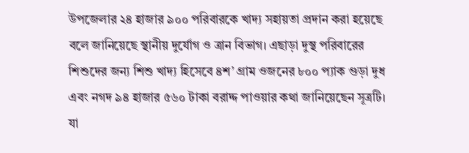উপজেলার ২৪ হাজার ৯০০ পরিবারকে খাদ্য সহায়তা প্রদান করা হয়েছে বলে জানিয়েছে স্থানীয় দুর্যোগ ও ত্রান বিভাগ। এছাড়া দুস্থ পরিবারের শিশুদের জন্য শিশু খাদ্য হিসেবে ৪শ’ গ্রাম ওজনের ৮০০ প্যাক গুড়া দুধ এবং নগদ ৯৪ হাজার ৫৬০ টাকা বরাদ্দ পাওয়ার কথা জানিয়েছেন সূত্রটি। যা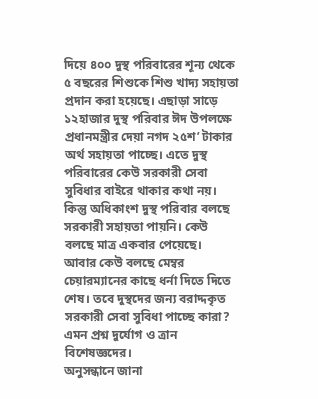দিয়ে ৪০০ দুস্থ পরিবারের শূন্য থেকে ৫ বছরের শিশুকে শিশু খাদ্য সহায়তা প্রদান করা হয়েছে। এছাড়া সাড়ে ১২হাজার দুস্থ পরিবার ঈদ উপলক্ষে প্রধানমন্ত্রীর দেয়া নগদ ২৫শ’ টাকার অর্থ সহায়তা পাচ্ছে। এতে দুস্থ পরিবারের কেউ সরকারী সেবা সুবিধার বাইরে থাকার কথা নয়। কিন্তু অধিকাংশ দুস্থ পরিবার বলছে সরকারী সহায়তা পায়নি। কেউ বলছে মাত্র একবার পেয়েছে।
আবার কেউ বলছে মেম্বর চেয়ারম্যানের কাছে ধর্না দিতে দিতে শেষ। তবে দুস্থদের জন্য বরাদ্দকৃত সরকারী সেবা সুবিধা পাচ্ছে কারা? এমন প্রশ্ন দুর্যোগ ও ত্রান বিশেষজ্ঞদের।
অনুসন্ধানে জানা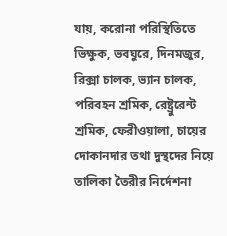যায়, করোনা পরিস্থিতিতে ভিক্ষুক, ভবঘুরে, দিনমজুর, রিক্সা চালক, ভ্যান চালক, পরিবহন শ্রমিক, রেষ্ট্রুরেন্ট শ্রমিক, ফেরীওয়ালা, চায়ের দোকানদার তথা দুস্থদের নিয়ে তালিকা তৈরীর নির্দেশনা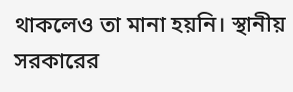থাকলেও তা মানা হয়নি। স্থানীয় সরকারের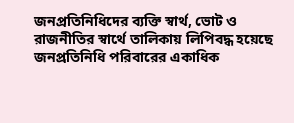জনপ্রতিনিধিদের ব্যক্তি স্বার্থ, ভোট ও রাজনীতির স্বার্থে তালিকায় লিপিবদ্ধ হয়েছে জনপ্রতিনিধি পরিবারের একাধিক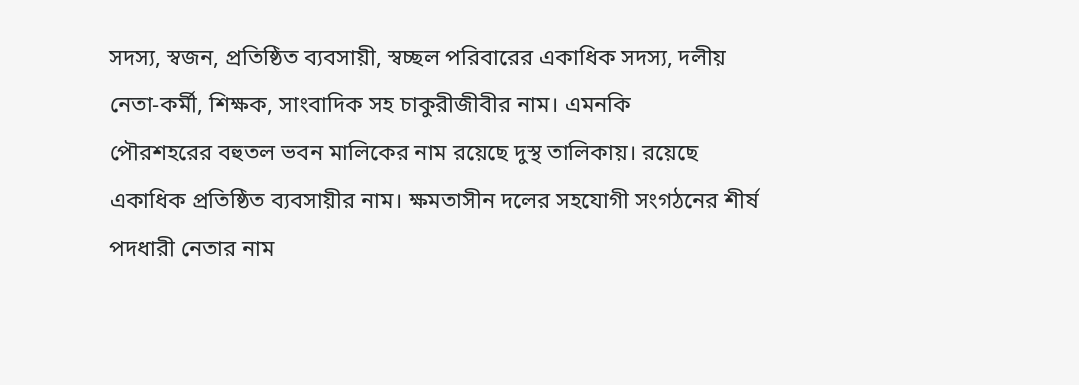সদস্য, স্বজন, প্রতিষ্ঠিত ব্যবসায়ী, স্বচ্ছল পরিবারের একাধিক সদস্য, দলীয় নেতা-কর্মী, শিক্ষক, সাংবাদিক সহ চাকুরীজীবীর নাম। এমনকি
পৌরশহরের বহুতল ভবন মালিকের নাম রয়েছে দুস্থ তালিকায়। রয়েছে একাধিক প্রতিষ্ঠিত ব্যবসায়ীর নাম। ক্ষমতাসীন দলের সহযোগী সংগঠনের শীর্ষ পদধারী নেতার নাম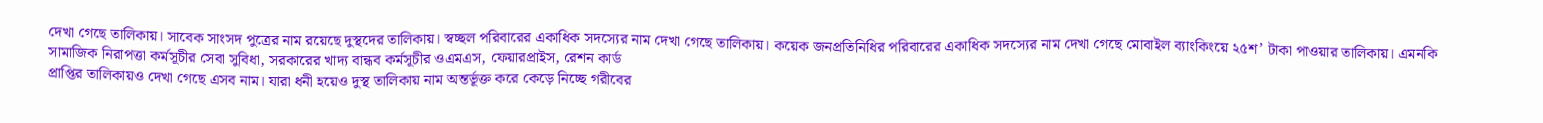দেখা গেছে তালিকায়। সাবেক সাংসদ পুত্রের নাম রয়েছে দুস্থদের তালিকায়। স্বচ্ছল পরিবারের একাধিক সদস্যের নাম দেখা গেছে তালিকায়। কয়েক জনপ্রতিনিধির পরিবারের একাধিক সদস্যের নাম দেখা গেছে মোবাইল ব্যাংকিংয়ে ২৫শ’ টাকা পাওয়ার তালিকায়। এমনকি সামাজিক নিরাপত্তা কর্মসূচীর সেবা সুবিধা, সরকারের খাদ্য বান্ধব কর্মসূচীর ওএমএস, ফেয়ারপ্রাইস, রেশন কার্ড
প্রাপ্তির তালিকায়ও দেখা গেছে এসব নাম। যারা ধনী হয়েও দুস্থ তালিকায় নাম অন্তর্ভূক্ত করে কেড়ে নিচ্ছে গরীবের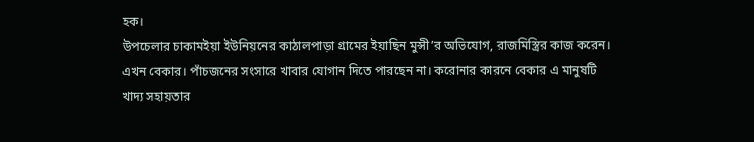হক।
উপচেলার চাকামইয়া ইউনিয়নের কাঠালপাড়া গ্রামের ইয়াছিন মুন্সী’র অভিযোগ, রাজমিস্ত্রির কাজ করেন। এখন বেকার। পাঁচজনের সংসারে খাবার যোগান দিতে পারছেন না। করোনার কারনে বেকার এ মানুষটি খাদ্য সহায়তার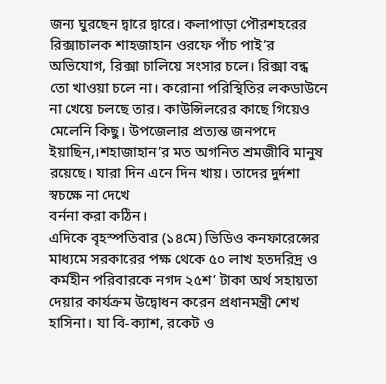জন্য ঘুরছেন দ্বারে দ্বারে। কলাপাড়া পৌরশহরের রিক্সাচালক শাহজাহান ওরফে পাঁচ পাই’র অভিযোগ, রিক্সা চালিয়ে সংসার চলে। রিক্সা বন্ধ তো খাওয়া চলে না। করোনা পরিস্থিতির লকডাউনে না খেয়ে চলছে তার। কাউন্সিলরের কাছে গিয়েও মেলেনি কিছু। উপজেলার প্রত্যন্ত জনপদে ইয়াছিন,।শহাজাহান’র মত অগনিত শ্রমজীবি মানুষ রয়েছে। যারা দিন এনে দিন খায়। তাদের দুর্দশা স্বচক্ষে না দেখে
বর্ননা করা কঠিন।
এদিকে বৃহস্পতিবার (১৪মে) ভিডিও কনফারেন্সের মাধ্যমে সরকারের পক্ষ থেকে ৫০ লাখ হতদরিদ্র ও কর্মহীন পরিবারকে নগদ ২৫শ’ টাকা অর্থ সহায়তা দেয়ার কার্যক্রম উদ্বোধন করেন প্রধানমন্ত্রী শেখ হাসিনা। যা বি-ক্যাশ, রকেট ও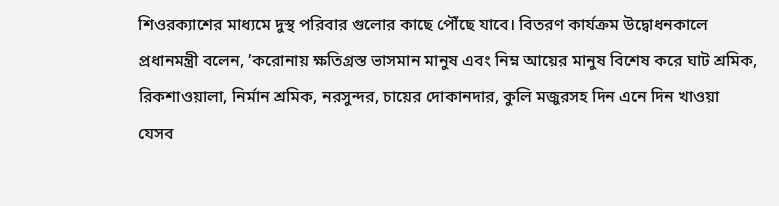শিওরক্যাশের মাধ্যমে দুস্থ পরিবার গুলোর কাছে পৌঁছে যাবে। বিতরণ কার্যক্রম উদ্বোধনকালে প্রধানমন্ত্রী বলেন, ’করোনায় ক্ষতিগ্রস্ত ভাসমান মানুষ এবং নিম্ন আয়ের মানুষ বিশেষ করে ঘাট শ্রমিক, রিকশাওয়ালা, নির্মান শ্রমিক, নরসুন্দর, চায়ের দোকানদার, কুলি মজুরসহ দিন এনে দিন খাওয়া যেসব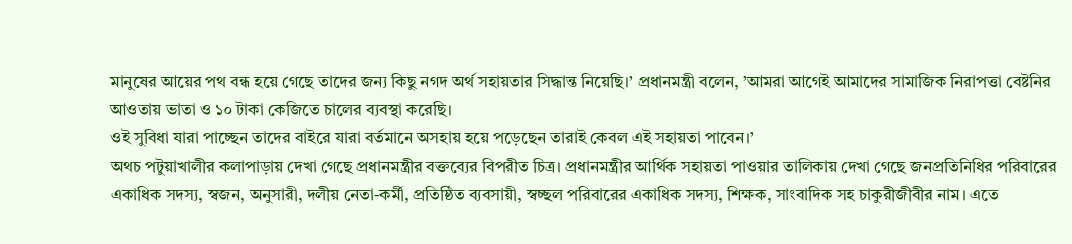মানুষের আয়ের পথ বন্ধ হয়ে গেছে তাদের জন্য কিছু নগদ অর্থ সহায়তার সিদ্ধান্ত নিয়েছি।’ প্রধানমন্ত্রী বলেন, ’আমরা আগেই আমাদের সামাজিক নিরাপত্তা বেষ্টনির আওতায় ভাতা ও ১০ টাকা কেজিতে চালের ব্যবস্থা করেছি।
ওই সুবিধা যারা পাচ্ছেন তাদের বাইরে যারা বর্তমানে অসহায় হয়ে পড়েছেন তারাই কেবল এই সহায়তা পাবেন।’
অথচ পটুয়াখালীর কলাপাড়ায় দেখা গেছে প্রধানমন্ত্রীর বক্তব্যের বিপরীত চিত্র। প্রধানমন্ত্রীর আর্থিক সহায়তা পাওয়ার তালিকায় দেখা গেছে জনপ্রতিনিধির পরিবারের একাধিক সদস্য, স্বজন, অনুসারী, দলীয় নেতা-কর্মী, প্রতিষ্ঠিত ব্যবসায়ী, স্বচ্ছল পরিবারের একাধিক সদস্য, শিক্ষক, সাংবাদিক সহ চাকুরীজীবীর নাম। এতে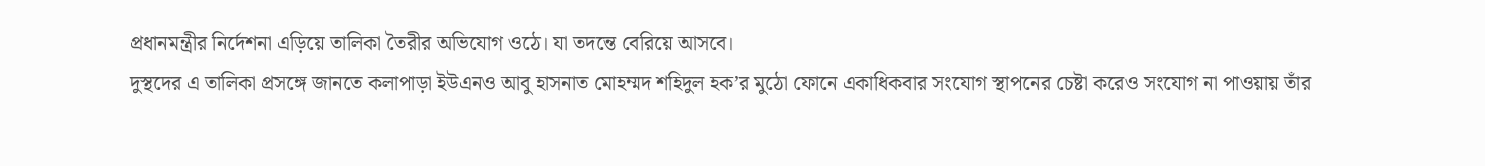প্রধানমন্ত্রীর নির্দেশনা এড়িয়ে তালিকা তৈরীর অভিযোগ ওঠে। যা তদন্তে বেরিয়ে আসবে।
দুস্থদের এ তালিকা প্রসঙ্গে জানতে কলাপাড়া ইউএনও আবু হাসনাত মোহম্মদ শহিদুল হক’র মুঠো ফোনে একাধিকবার সংযোগ স্থাপনের চেষ্টা করেও সংযোগ না পাওয়ায় তাঁর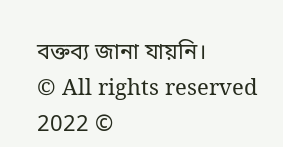বক্তব্য জানা যায়নি।
© All rights reserved 2022 ©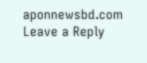aponnewsbd.com
Leave a Reply